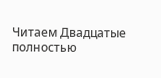Читаем Двадцатые полностью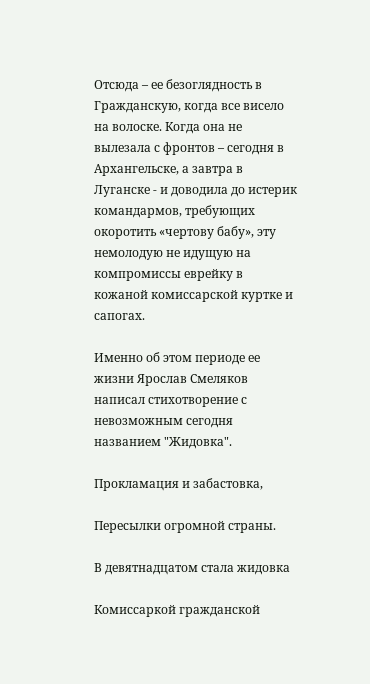Отсюда – ее безоглядность в Гражданскую, когда все висело на волоске. Когда она не вылезала с фронтов – сегодня в Архангельске, а завтра в Луганске - и доводила до истерик командармов, требующих окоротить «чертову бабу», эту немолодую не идущую на компромиссы еврейку в кожаной комиссарской куртке и сапогах.

Именно об этом периоде ее жизни Ярослав Смеляков написал стихотворение с невозможным сегодня названием "Жидовка".

Прокламация и забастовка,

Пересылки огромной страны.

В девятнадцатом стала жидовка

Комиссаркой гражданской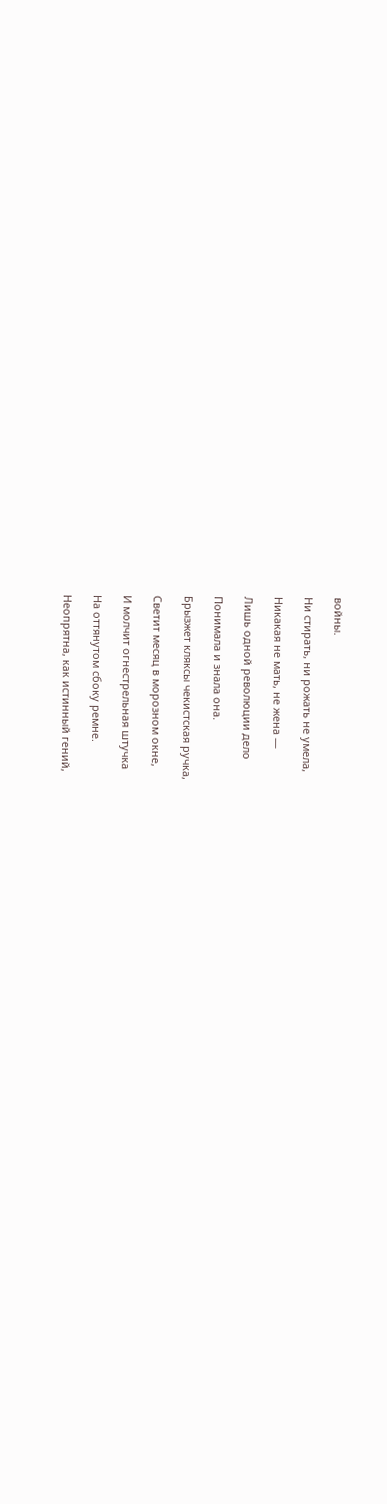войны.

Ни стирать, ни рожать не умела,

Никакая не мать, не жена —

Лишь одной революции дело

Понимала и знала она.

Брызжет кляксы чекистская ручка,

Светит месяц в морозном окне,

И молчит огнестрельная штучка

На оттянутом сбоку ремне.

Неопрятна, как истинный гений,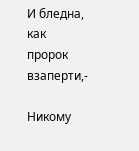И бледна, как пророк взаперти,-

Никому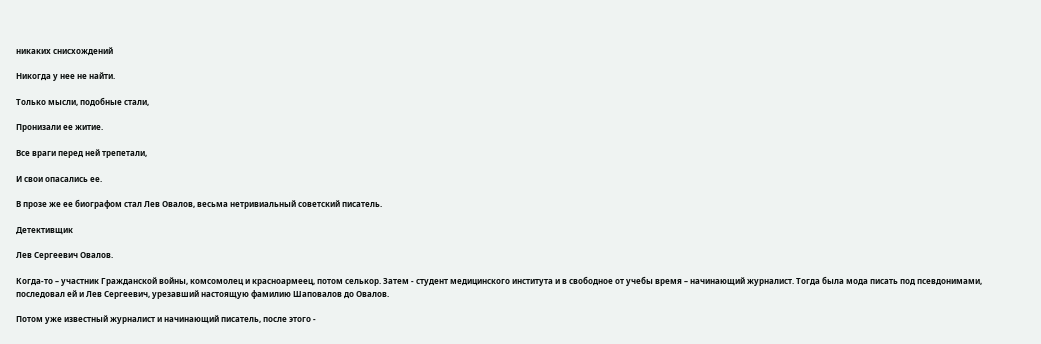никаких снисхождений

Никогда у нее не найти.

Только мысли, подобные стали,

Пронизали ее житие.

Все враги перед ней трепетали,

И свои опасались ее.

В прозе же ее биографом стал Лев Овалов, весьма нетривиальный советский писатель.

Детективщик

Лев Сергеевич Овалов.

Когда-то – участник Гражданской войны, комсомолец и красноармеец, потом селькор. Затем - студент медицинского института и в свободное от учебы время – начинающий журналист. Тогда была мода писать под псевдонимами, последовал ей и Лев Сергеевич, урезавший настоящую фамилию Шаповалов до Овалов.

Потом уже известный журналист и начинающий писатель, после этого -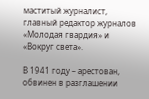маститый журналист, главный редактор журналов «Молодая гвардия» и «Вокруг света».

В 1941 году – арестован, обвинен в разглашении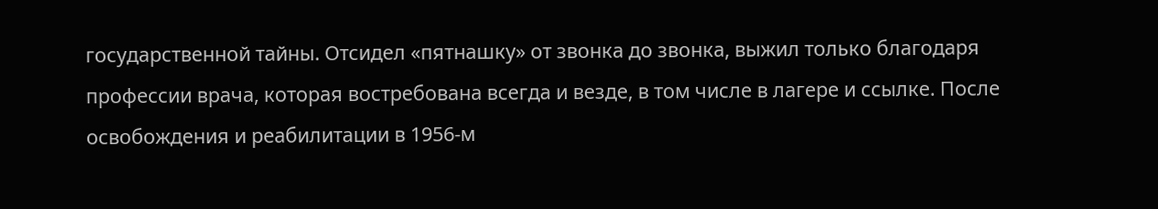государственной тайны. Отсидел «пятнашку» от звонка до звонка, выжил только благодаря профессии врача, которая востребована всегда и везде, в том числе в лагере и ссылке. После освобождения и реабилитации в 1956-м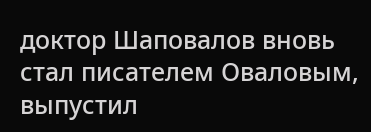доктор Шаповалов вновь стал писателем Оваловым, выпустил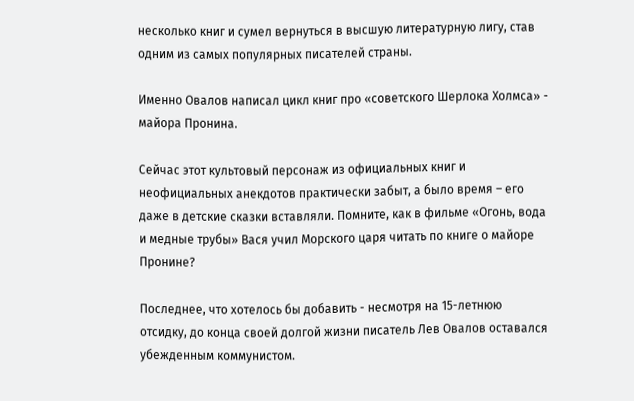несколько книг и сумел вернуться в высшую литературную лигу, став одним из самых популярных писателей страны.

Именно Овалов написал цикл книг про «советского Шерлока Холмса» - майора Пронина.

Сейчас этот культовый персонаж из официальных книг и неофициальных анекдотов практически забыт, а было время – его даже в детские сказки вставляли. Помните, как в фильме «Огонь, вода и медные трубы» Вася учил Морского царя читать по книге о майоре Пронине?

Последнее, что хотелось бы добавить - несмотря на 15-летнюю отсидку, до конца своей долгой жизни писатель Лев Овалов оставался убежденным коммунистом.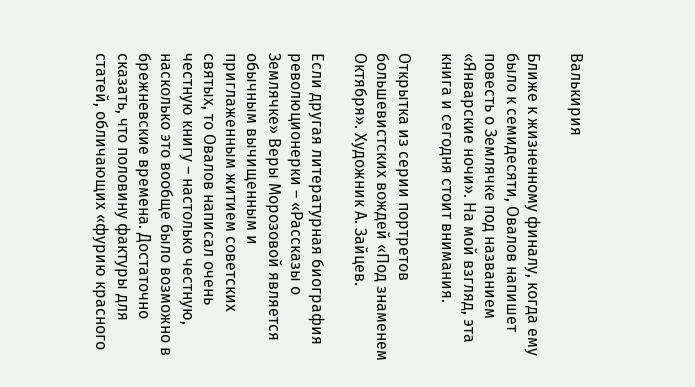Валькирия

Ближе к жизненному финалу, когда ему было к семидесяти, Овалов напишет повесть о Землячке под названием «Январские ночи». На мой взгляд, эта книга и сегодня стоит внимания.

Открытка из серии портретов большевистских вождей «Под знаменем Октября». Художник А. Зайцев.

Если другая литературная биография революционерки – «Рассказы о Землячке» Веры Морозовой является обычным вычищенным и приглаженным житием советских святых, то Овалов написал очень честную книгу – настолько честную, насколько это вообще было возможно в брежневские времена. Достаточно сказать, что половину фактуры для статей, обличающих «фурию красного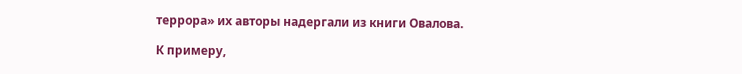террора» их авторы надергали из книги Овалова.

К примеру,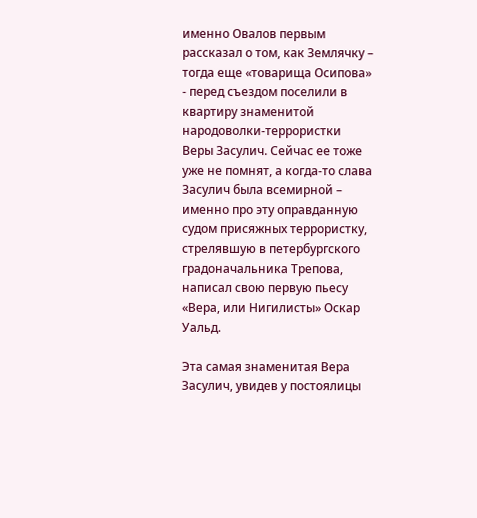именно Овалов первым рассказал о том, как Землячку – тогда еще «товарища Осипова» - перед съездом поселили в квартиру знаменитой народоволки-террористки Веры Засулич. Сейчас ее тоже уже не помнят, а когда-то слава Засулич была всемирной – именно про эту оправданную судом присяжных террористку, стрелявшую в петербургского градоначальника Трепова, написал свою первую пьесу «Вера, или Нигилисты» Оскар Уальд.

Эта самая знаменитая Вера Засулич, увидев у постоялицы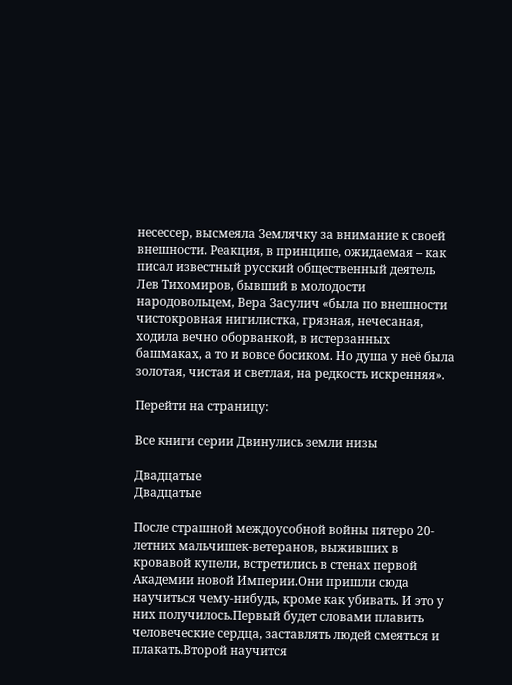несессер, высмеяла Землячку за внимание к своей внешности. Реакция, в принципе, ожидаемая – как писал известный русский общественный деятель Лев Тихомиров, бывший в молодости народовольцем, Вера Засулич «была по внешности чистокровная нигилистка, грязная, нечесаная, ходила вечно оборванкой, в истерзанных башмаках, а то и вовсе босиком. Но душа у неё была золотая, чистая и светлая, на редкость искренняя».

Перейти на страницу:

Все книги серии Двинулись земли низы

Двадцатые
Двадцатые

После страшной междоусобной войны пятеро 20-летних мальчишек-ветеранов, выживших в кровавой купели, встретились в стенах первой Академии новой Империи.Они пришли сюда научиться чему-нибудь, кроме как убивать. И это у них получилось.Первый будет словами плавить человеческие сердца, заставлять людей смеяться и плакать.Второй научится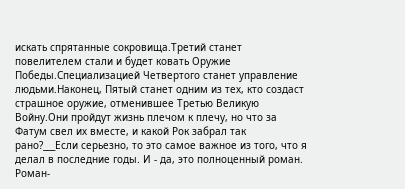искать спрятанные сокровища.Третий станет повелителем стали и будет ковать Оружие Победы.Специализацией Четвертого станет управление людьми.Наконец, Пятый станет одним из тех, кто создаст страшное оружие, отменившее Третью Великую Войну.Они пройдут жизнь плечом к плечу, но что за Фатум свел их вместе, и какой Рок забрал так рано?___Если серьезно, то это самое важное из того, что я делал в последние годы. И - да, это полноценный роман. Роман-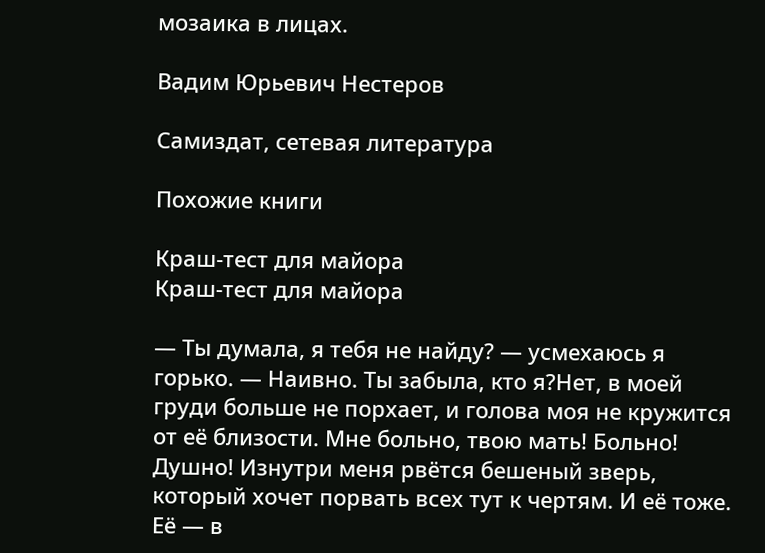мозаика в лицах.

Вадим Юрьевич Нестеров

Самиздат, сетевая литература

Похожие книги

Краш-тест для майора
Краш-тест для майора

— Ты думала, я тебя не найду? — усмехаюсь я горько. — Наивно. Ты забыла, кто я?Нет, в моей груди больше не порхает, и голова моя не кружится от её близости. Мне больно, твою мать! Больно! Душно! Изнутри меня рвётся бешеный зверь, который хочет порвать всех тут к чертям. И её тоже. Её — в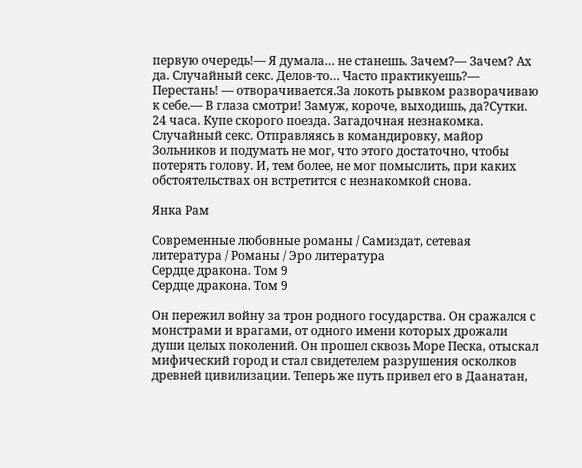первую очередь!— Я думала… не станешь. Зачем?— Зачем? Ах да. Случайный секс. Делов-то… Часто практикуешь?— Перестань! — отворачивается.За локоть рывком разворачиваю к себе.— В глаза смотри! Замуж, короче, выходишь, да?Сутки. 24 часа. Купе скорого поезда. Загадочная незнакомка. Случайный секс. Отправляясь в командировку, майор Зольников и подумать не мог, что этого достаточно, чтобы потерять голову. И, тем более, не мог помыслить, при каких обстоятельствах он встретится с незнакомкой снова.

Янка Рам

Современные любовные романы / Самиздат, сетевая литература / Романы / Эро литература
Сердце дракона. Том 9
Сердце дракона. Том 9

Он пережил войну за трон родного государства. Он сражался с монстрами и врагами, от одного имени которых дрожали души целых поколений. Он прошел сквозь Море Песка, отыскал мифический город и стал свидетелем разрушения осколков древней цивилизации. Теперь же путь привел его в Даанатан,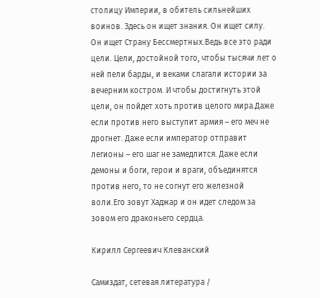столицу Империи, в обитель сильнейших воинов. Здесь он ищет знания. Он ищет силу. Он ищет Страну Бессмертных.Ведь все это ради цели. Цели, достойной того, чтобы тысячи лет о ней пели барды, и веками слагали истории за вечерним костром. И чтобы достигнуть этой цели, он пойдет хоть против целого мира.Даже если против него выступит армия – его меч не дрогнет. Даже если император отправит легионы – его шаг не замедлится. Даже если демоны и боги, герои и враги, объединятся против него, то не согнут его железной воли.Его зовут Хаджар и он идет следом за зовом его драконьего сердца.

Кирилл Сергеевич Клеванский

Самиздат, сетевая литература /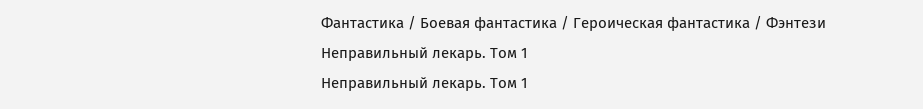Фантастика / Боевая фантастика / Героическая фантастика / Фэнтези
Неправильный лекарь. Том 1
Неправильный лекарь. Том 1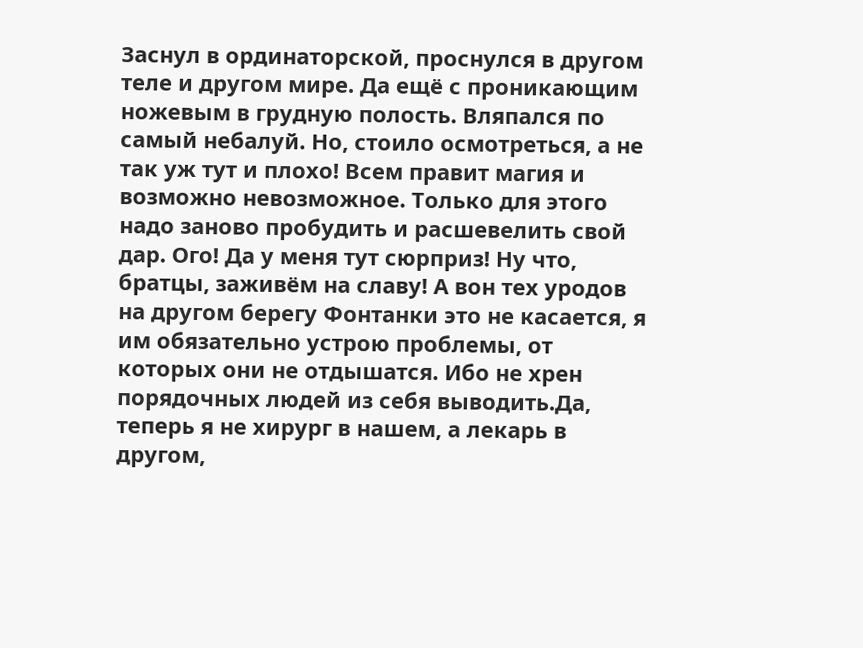Заснул в ординаторской, проснулся в другом теле и другом мире. Да ещё с проникающим ножевым в грудную полость. Вляпался по самый небалуй. Но, стоило осмотреться, а не так уж тут и плохо! Всем правит магия и возможно невозможное. Только для этого надо заново пробудить и расшевелить свой дар. Ого! Да у меня тут сюрприз! Ну что, братцы, заживём на славу! А вон тех уродов на другом берегу Фонтанки это не касается, я им обязательно устрою проблемы, от которых они не отдышатся. Ибо не хрен порядочных людей из себя выводить.Да, теперь я не хирург в нашем, а лекарь в другом,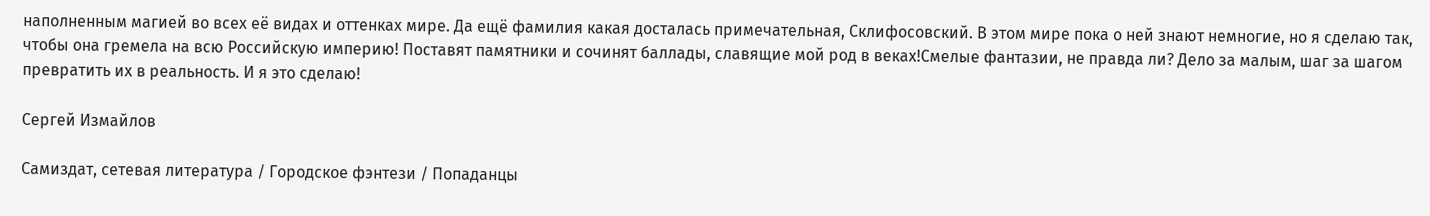наполненным магией во всех её видах и оттенках мире. Да ещё фамилия какая досталась примечательная, Склифосовский. В этом мире пока о ней знают немногие, но я сделаю так, чтобы она гремела на всю Российскую империю! Поставят памятники и сочинят баллады, славящие мой род в веках!Смелые фантазии, не правда ли? Дело за малым, шаг за шагом превратить их в реальность. И я это сделаю!

Сергей Измайлов

Самиздат, сетевая литература / Городское фэнтези / Попаданцы